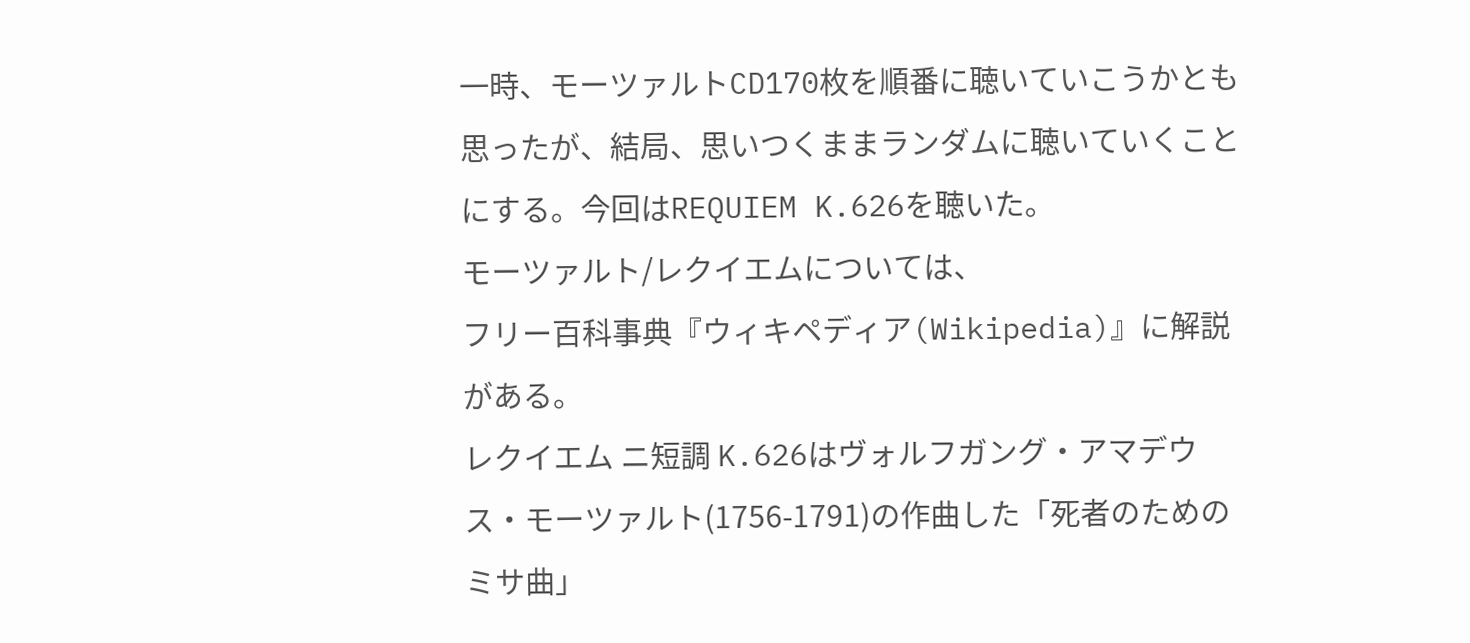一時、モーツァルトCD170枚を順番に聴いていこうかとも思ったが、結局、思いつくままランダムに聴いていくことにする。今回はREQUIEM K.626を聴いた。
モーツァルト/レクイエムについては、
フリー百科事典『ウィキペディア(Wikipedia)』に解説がある。
レクイエム ニ短調 K.626はヴォルフガング・アマデウス・モーツァルト(1756-1791)の作曲した「死者のためのミサ曲」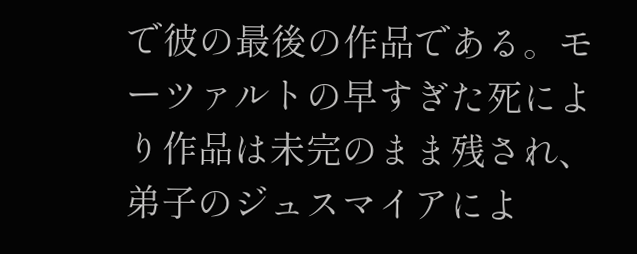で彼の最後の作品である。モーツァルトの早すぎた死により作品は未完のまま残され、弟子のジュスマイアによ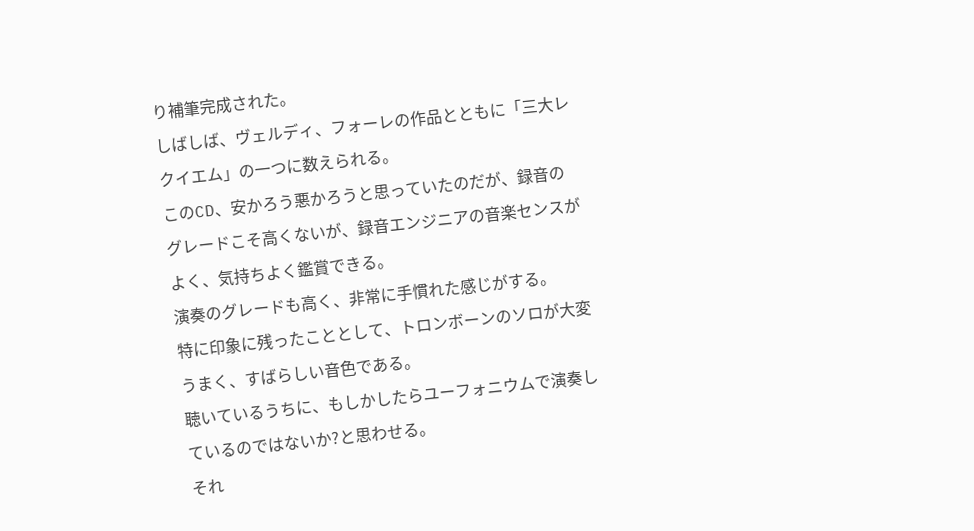り補筆完成された。
しばしば、ヴェルディ、フォーレの作品とともに「三大レクイエム」の一つに数えられる。
このCD、安かろう悪かろうと思っていたのだが、録音のグレードこそ高くないが、録音エンジニアの音楽センスがよく、気持ちよく鑑賞できる。
演奏のグレードも高く、非常に手慣れた感じがする。
特に印象に残ったこととして、トロンボーンのソロが大変うまく、すばらしい音色である。
聴いているうちに、もしかしたらユーフォニウムで演奏しているのではないか?と思わせる。
それ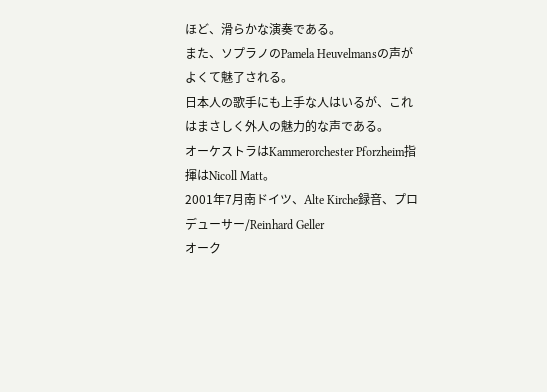ほど、滑らかな演奏である。
また、ソプラノのPamela Heuvelmansの声がよくて魅了される。
日本人の歌手にも上手な人はいるが、これはまさしく外人の魅力的な声である。
オーケストラはKammerorchester Pforzheim指揮はNicoll Matt。
2001年7月南ドイツ、Alte Kirche録音、プロデューサー/Reinhard Geller
オーク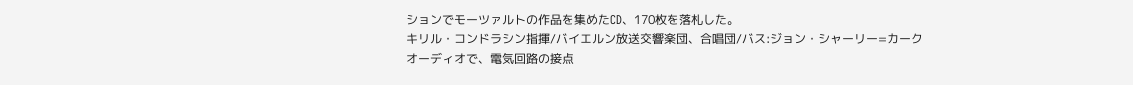ションでモーツァルトの作品を集めたCD、170枚を落札した。
キリル・コンドラシン指揮/バイエルン放送交響楽団、合唱団/バス:ジョン・シャーリー=カーク
オーディオで、電気回路の接点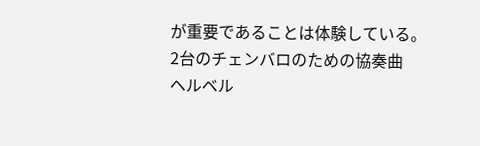が重要であることは体験している。
2台のチェンバロのための協奏曲
ヘルベル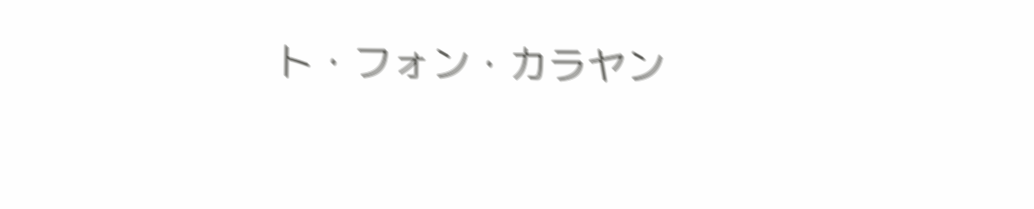ト・フォン・カラヤン